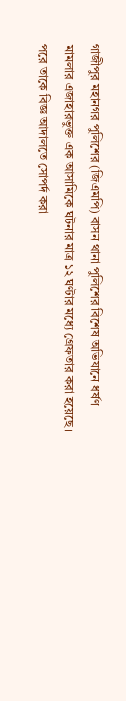গাজীপুর মহানগর পুলিশের (জিএমপি) বাসন থানা পুলিশের বিশেষ অভিযানে ধর্ষণ মামলার এজাহারভুক্ত এক আসামিকে ঘটনার মাত্র ১২ ঘণ্টার মধ্যে গ্রেফতার করা হয়েছে। পরে তাকে বিজ্ঞ আদালতে সোপর্দ করা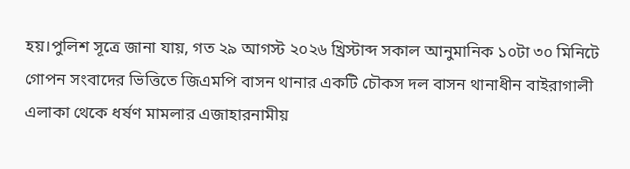হয়।পুলিশ সূত্রে জানা যায়, গত ২৯ আগস্ট ২০২৬ খ্রিস্টাব্দ সকাল আনুমানিক ১০টা ৩০ মিনিটে গোপন সংবাদের ভিত্তিতে জিএমপি বাসন থানার একটি চৌকস দল বাসন থানাধীন বাইরাগালী এলাকা থেকে ধর্ষণ মামলার এজাহারনামীয়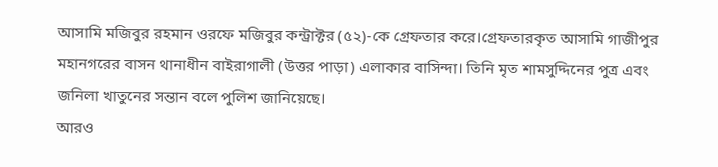আসামি মজিবুর রহমান ওরফে মজিবুর কন্ট্রাক্টর (৫২)-কে গ্রেফতার করে।গ্রেফতারকৃত আসামি গাজীপুর মহানগরের বাসন থানাধীন বাইরাগালী (উত্তর পাড়া) এলাকার বাসিন্দা। তিনি মৃত শামসুদ্দিনের পুত্র এবং জনিলা খাতুনের সন্তান বলে পুলিশ জানিয়েছে।
আরও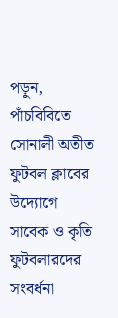পড়ুন, পাঁচবিবিতে সোনালী অতীত ফুটবল ক্লাবের উদ্যোগে সাবেক ও কৃতি ফুটবলারদের সংবর্ধনা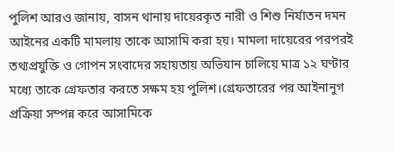পুলিশ আরও জানায়, বাসন থানায় দায়েরকৃত নারী ও শিশু নির্যাতন দমন আইনের একটি মামলায় তাকে আসামি করা হয়। মামলা দায়েরের পরপরই তথ্যপ্রযুক্তি ও গোপন সংবাদের সহায়তায় অভিযান চালিয়ে মাত্র ১২ ঘণ্টার মধ্যে তাকে গ্রেফতার করতে সক্ষম হয় পুলিশ।গ্রেফতারের পর আইনানুগ প্রক্রিয়া সম্পন্ন করে আসামিকে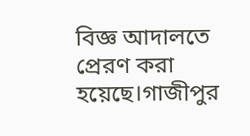বিজ্ঞ আদালতে প্রেরণ করা হয়েছে।গাজীপুর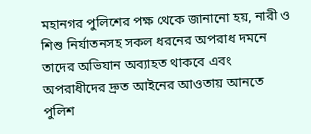মহানগর পুলিশের পক্ষ থেকে জানানো হয়, নারী ও শিশু নির্যাতনসহ সকল ধরনের অপরাধ দমনে তাদের অভিযান অব্যাহত থাকবে এবং অপরাধীদের দ্রুত আইনের আওতায় আনতে পুলিশ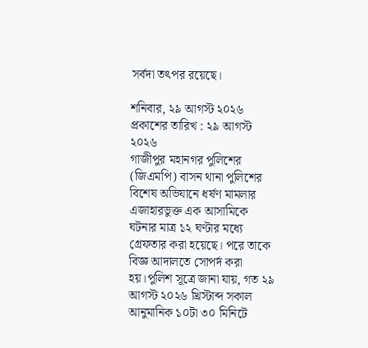সর্বদা তৎপর রয়েছে।

শনিবার, ২৯ আগস্ট ২০২৬
প্রকাশের তারিখ : ২৯ আগস্ট ২০২৬
গাজীপুর মহানগর পুলিশের (জিএমপি) বাসন থানা পুলিশের বিশেষ অভিযানে ধর্ষণ মামলার এজাহারভুক্ত এক আসামিকে ঘটনার মাত্র ১২ ঘণ্টার মধ্যে গ্রেফতার করা হয়েছে। পরে তাকে বিজ্ঞ আদালতে সোপর্দ করা হয়।পুলিশ সূত্রে জানা যায়, গত ২৯ আগস্ট ২০২৬ খ্রিস্টাব্দ সকাল আনুমানিক ১০টা ৩০ মিনিটে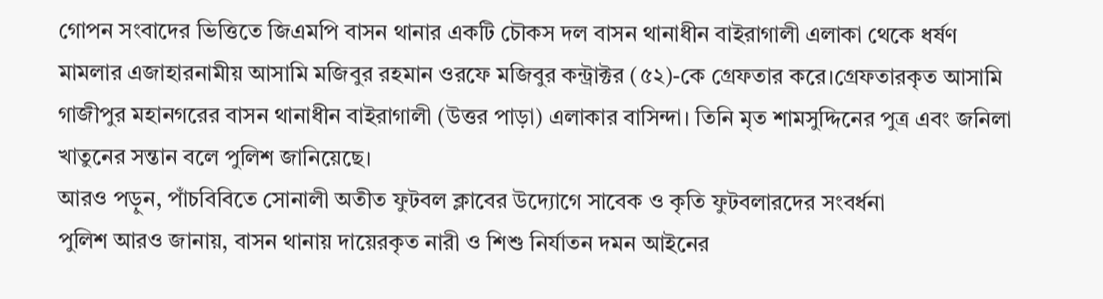গোপন সংবাদের ভিত্তিতে জিএমপি বাসন থানার একটি চৌকস দল বাসন থানাধীন বাইরাগালী এলাকা থেকে ধর্ষণ মামলার এজাহারনামীয় আসামি মজিবুর রহমান ওরফে মজিবুর কন্ট্রাক্টর (৫২)-কে গ্রেফতার করে।গ্রেফতারকৃত আসামি গাজীপুর মহানগরের বাসন থানাধীন বাইরাগালী (উত্তর পাড়া) এলাকার বাসিন্দা। তিনি মৃত শামসুদ্দিনের পুত্র এবং জনিলা খাতুনের সন্তান বলে পুলিশ জানিয়েছে।
আরও পড়ুন, পাঁচবিবিতে সোনালী অতীত ফুটবল ক্লাবের উদ্যোগে সাবেক ও কৃতি ফুটবলারদের সংবর্ধনা
পুলিশ আরও জানায়, বাসন থানায় দায়েরকৃত নারী ও শিশু নির্যাতন দমন আইনের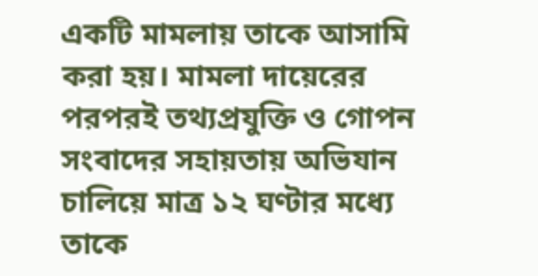একটি মামলায় তাকে আসামি করা হয়। মামলা দায়েরের পরপরই তথ্যপ্রযুক্তি ও গোপন সংবাদের সহায়তায় অভিযান চালিয়ে মাত্র ১২ ঘণ্টার মধ্যে তাকে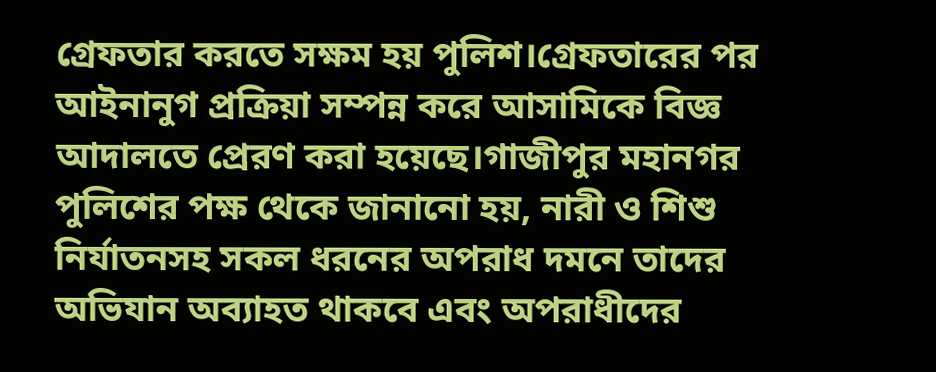গ্রেফতার করতে সক্ষম হয় পুলিশ।গ্রেফতারের পর আইনানুগ প্রক্রিয়া সম্পন্ন করে আসামিকে বিজ্ঞ আদালতে প্রেরণ করা হয়েছে।গাজীপুর মহানগর পুলিশের পক্ষ থেকে জানানো হয়, নারী ও শিশু নির্যাতনসহ সকল ধরনের অপরাধ দমনে তাদের অভিযান অব্যাহত থাকবে এবং অপরাধীদের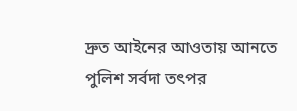দ্রুত আইনের আওতায় আনতে পুলিশ সর্বদা তৎপর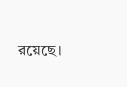রয়েছে।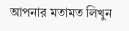আপনার মতামত লিখুন